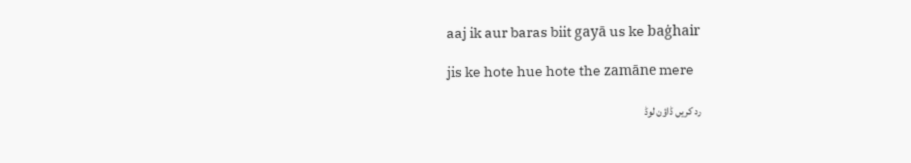aaj ik aur baras biit gayā us ke baġhair

jis ke hote hue hote the zamāne mere

رد کریں ڈاؤن لوڈ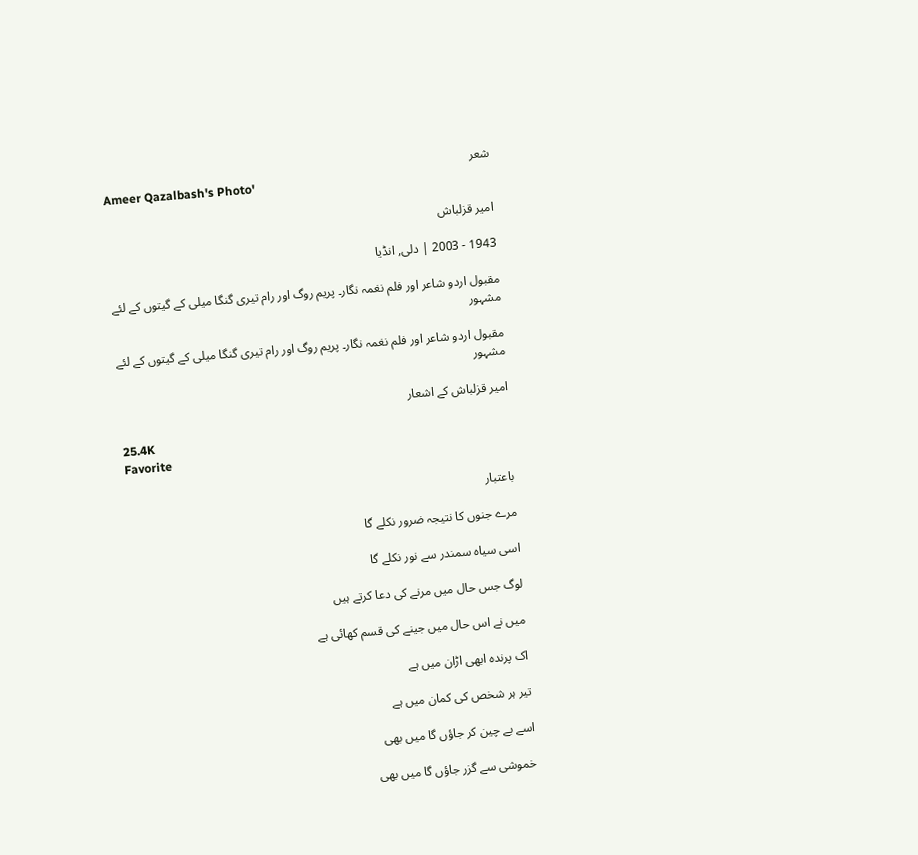شعر
Ameer Qazalbash's Photo'

امیر قزلباش

1943 - 2003 | دلی, انڈیا

مقبول اردو شاعر اور فلم نغمہ نگار۔ پریم روگ اور رام تیری گنگا میلی کے گیتوں کے لئے مشہور

مقبول اردو شاعر اور فلم نغمہ نگار۔ پریم روگ اور رام تیری گنگا میلی کے گیتوں کے لئے مشہور

امیر قزلباش کے اشعار

25.4K
Favorite

باعتبار

مرے جنوں کا نتیجہ ضرور نکلے گا

اسی سیاہ سمندر سے نور نکلے گا

لوگ جس حال میں مرنے کی دعا کرتے ہیں

میں نے اس حال میں جینے کی قسم کھائی ہے

اک پرندہ ابھی اڑان میں ہے

تیر ہر شخص کی کمان میں ہے

اسے بے چین کر جاؤں گا میں بھی

خموشی سے گزر جاؤں گا میں بھی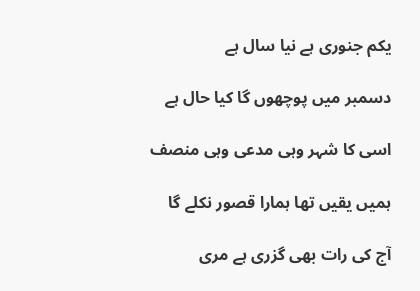یکم جنوری ہے نیا سال ہے

دسمبر میں پوچھوں گا کیا حال ہے

اسی کا شہر وہی مدعی وہی منصف

ہمیں یقیں تھا ہمارا قصور نکلے گا

آج کی رات بھی گزری ہے مری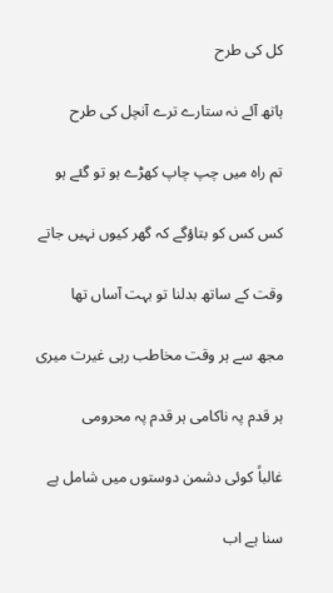کل کی طرح

ہاتھ آئے نہ ستارے ترے آنچل کی طرح

تم راہ میں چپ چاپ کھڑے ہو تو گئے ہو

کس کس کو بتاؤگے کہ گھر کیوں نہیں جاتے

وقت کے ساتھ بدلنا تو بہت آساں تھا

مجھ سے ہر وقت مخاطب رہی غیرت میری

ہر قدم پہ ناکامی ہر قدم پہ محرومی

غالباً کوئی دشمن دوستوں میں شامل ہے

سنا ہے اب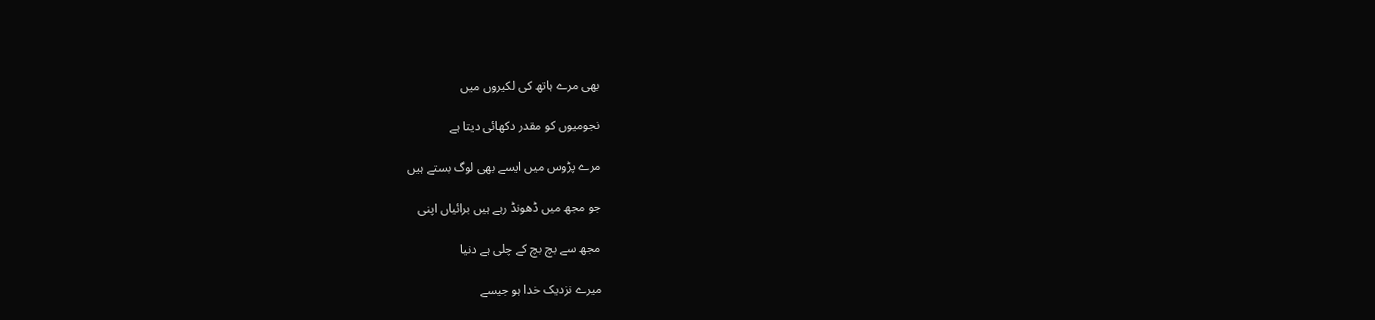بھی مرے ہاتھ کی لکیروں میں

نجومیوں کو مقدر دکھائی دیتا ہے

مرے پڑوس میں ایسے بھی لوگ بستے ہیں

جو مجھ میں ڈھونڈ رہے ہیں برائیاں اپنی

مجھ سے بچ بچ کے چلی ہے دنیا

میرے نزدیک خدا ہو جیسے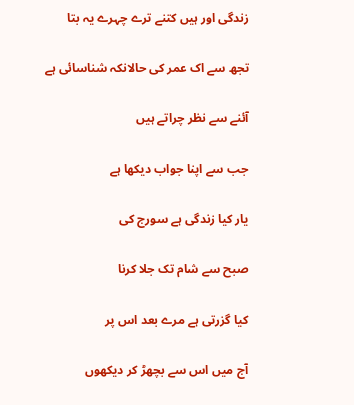زندگی اور ہیں کتنے ترے چہرے یہ بتا

تجھ سے اک عمر کی حالانکہ شناسائی ہے

آئنے سے نظر چراتے ہیں

جب سے اپنا جواب دیکھا ہے

یار کیا زندگی ہے سورج کی

صبح سے شام تک جلا کرنا

کیا گزرتی ہے مرے بعد اس پر

آج میں اس سے بچھڑ کر دیکھوں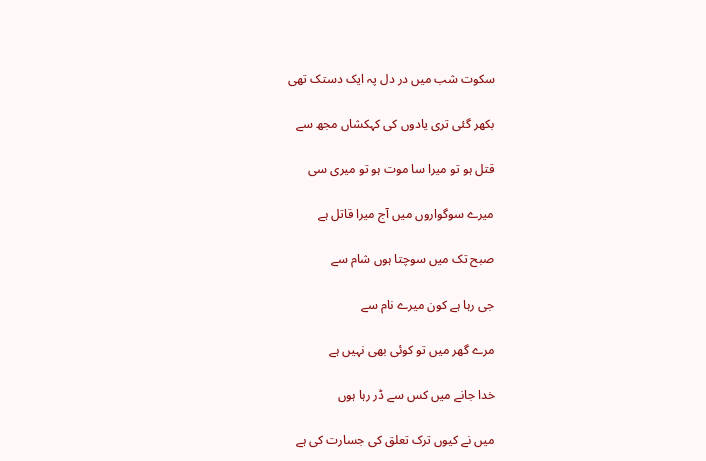سکوت شب میں در دل پہ ایک دستک تھی

بکھر گئی تری یادوں کی کہکشاں مجھ سے

قتل ہو تو میرا سا موت ہو تو میری سی

میرے سوگواروں میں آج میرا قاتل ہے

صبح تک میں سوچتا ہوں شام سے

جی رہا ہے کون میرے نام سے

مرے گھر میں تو کوئی بھی نہیں ہے

خدا جانے میں کس سے ڈر رہا ہوں

میں نے کیوں ترک تعلق کی جسارت کی ہے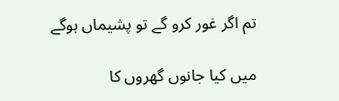تم اگر غور کرو گے تو پشیماں ہوگے

میں کیا جانوں گھروں کا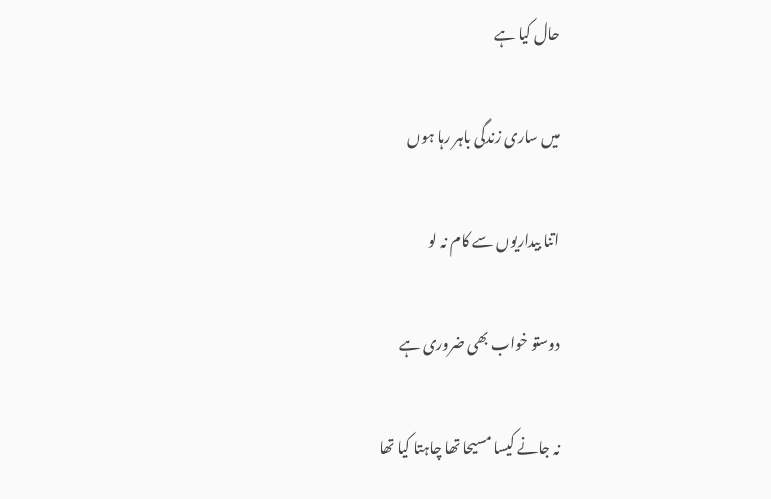حال کیا ہے

میں ساری زندگی باہر رہا ہوں

اتنا بیداریوں سے کام نہ لو

دوستو خواب بھی ضروری ہے

نہ جانے کیسا مسیحا تھا چاہتا کیا تھا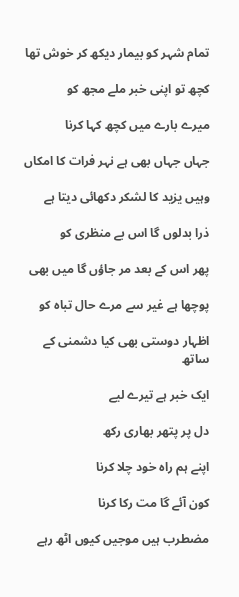تمام شہر کو بیمار دیکھ کر خوش تھا

کچھ تو اپنی خبر ملے مجھ کو

میرے بارے میں کچھ کہا کرنا

جہاں جہاں بھی ہے نہر فرات کا امکاں

وہیں یزید کا لشکر دکھائی دیتا ہے

ذرا بدلوں گا اس بے منظری کو

پھر اس کے بعد مر جاؤں گا میں بھی

پوچھا ہے غیر سے مرے حال تباہ کو

اظہار دوستی بھی کیا دشمنی کے ساتھ

ایک خبر ہے تیرے لیے

دل پر پتھر بھاری رکھ

اپنے ہم راہ خود چلا کرنا

کون آئے گا مت رکا کرنا

مضطرب ہیں موجیں کیوں اٹھ رہے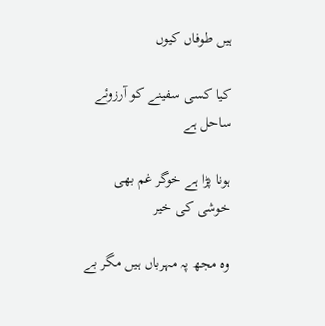ہیں طوفاں کیوں

کیا کسی سفینے کو آرزوئے ساحل ہے

ہونا پڑا ہے خوگر غم بھی خوشی کی خیر

وہ مجھ پہ مہرباں ہیں مگر بے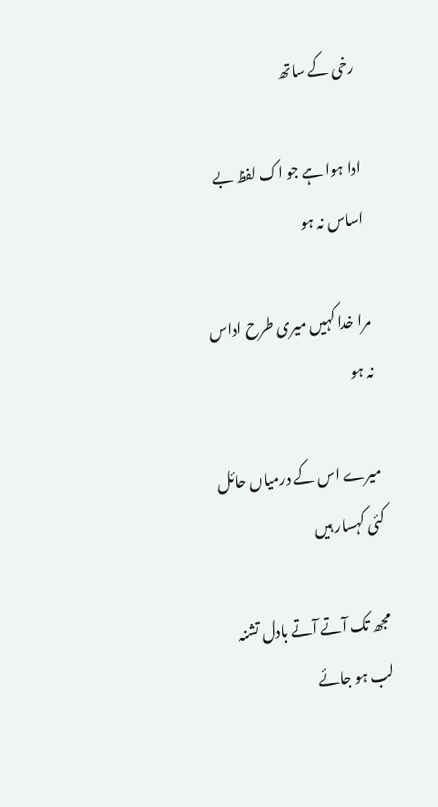رخی کے ساتھ

ادا ہوا ہے جو اک لفظ بے اساس نہ ہو

مرا خدا کہیں میری طرح اداس نہ ہو

میرے اس کے درمیاں حائل کئی کہسار ہیں

مجھ تک آتے آتے بادل تشنہ لب ہو جائے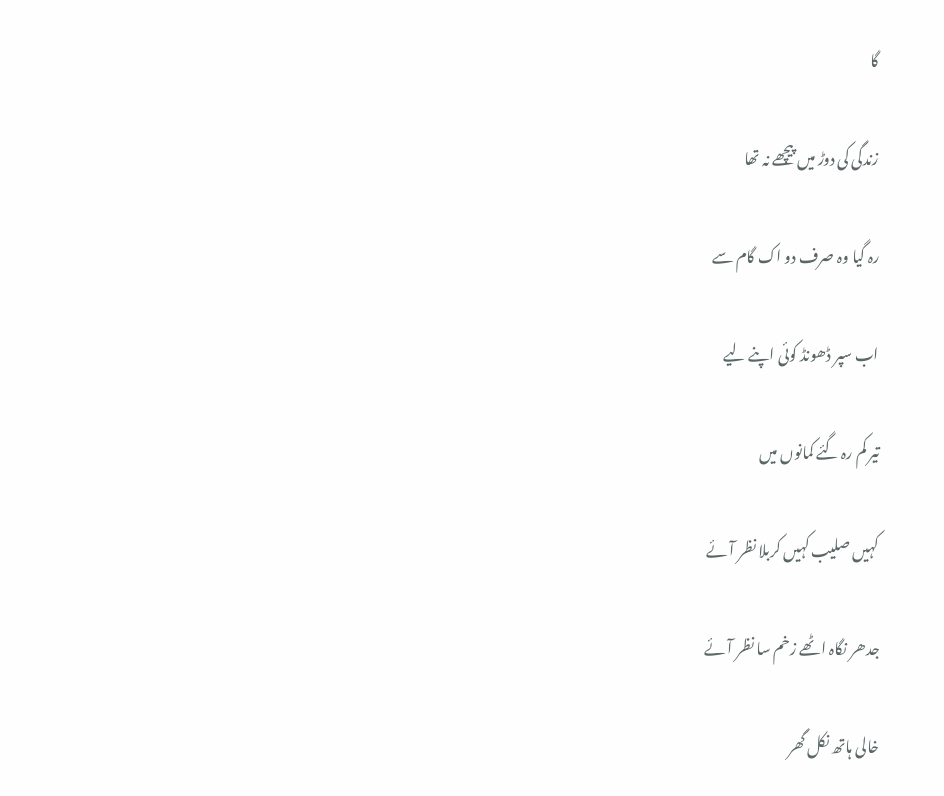گا

زندگی کی دوڑ میں پیچھے نہ تھا

رہ گیا وہ صرف دو اک گام سے

اب سپر ڈھونڈ کوئی اپنے لیے

تیر کم رہ گئے کمانوں میں

کہیں صلیب کہیں کربلا نظر آئے

جدھر نگاہ اٹھے زخم سا نظر آئے

خالی ہاتھ نکل گھر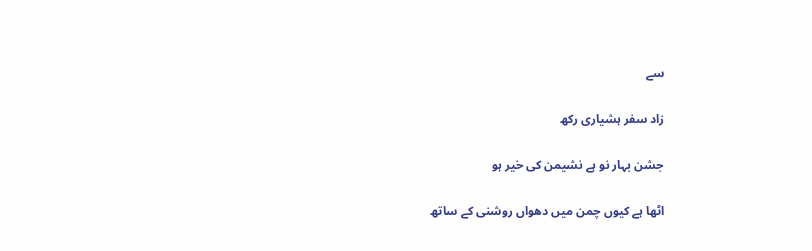سے

زاد سفر ہشیاری رکھ

جشن بہار نو ہے نشیمن کی خیر ہو

اٹھا ہے کیوں چمن میں دھواں روشنی کے ساتھ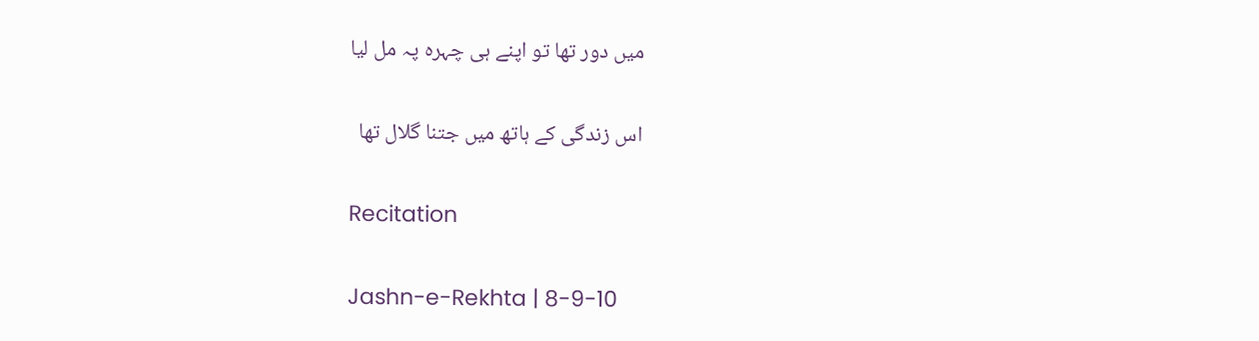میں دور تھا تو اپنے ہی چہرہ پہ مل لیا

اس زندگی کے ہاتھ میں جتنا گلال تھا

Recitation

Jashn-e-Rekhta | 8-9-10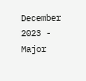December 2023 - Major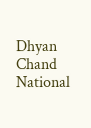Dhyan Chand National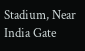Stadium, Near India Gate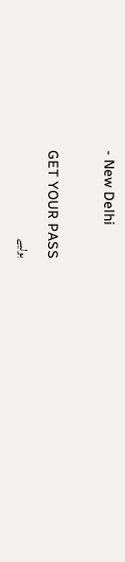- New Delhi

GET YOUR PASS
بولیے